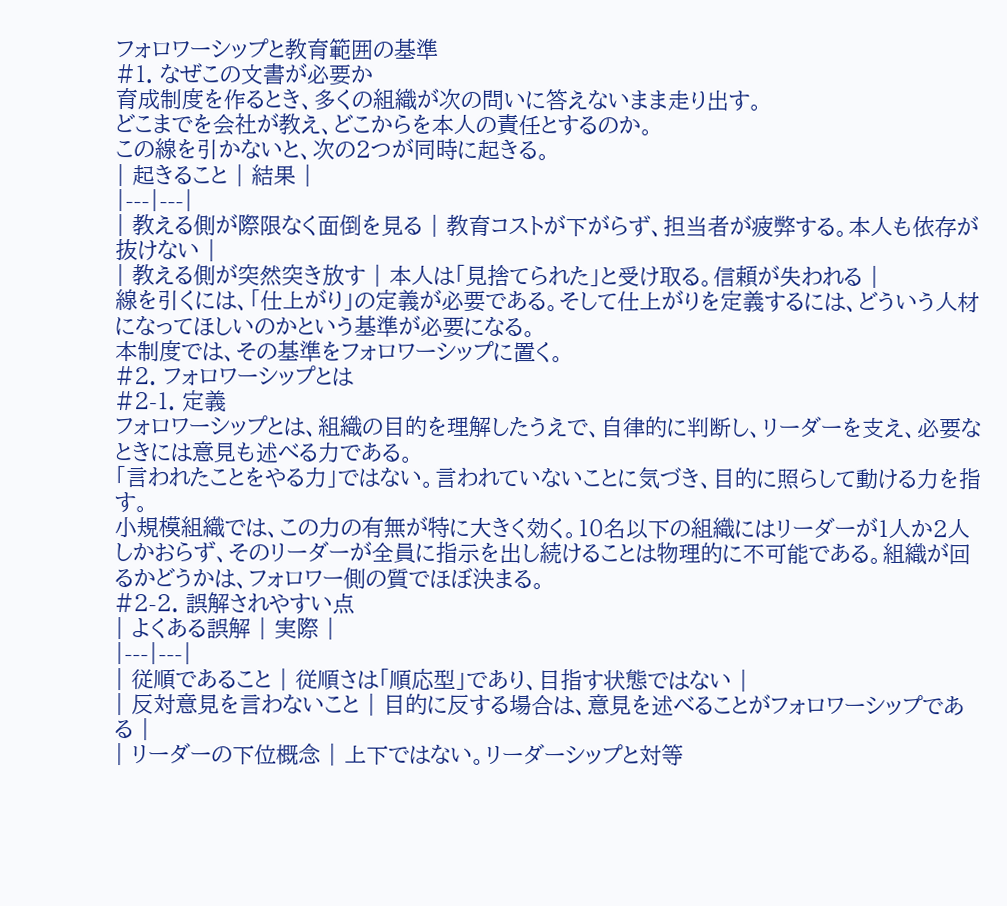フォロワーシップと教育範囲の基準
#1. なぜこの文書が必要か
育成制度を作るとき、多くの組織が次の問いに答えないまま走り出す。
どこまでを会社が教え、どこからを本人の責任とするのか。
この線を引かないと、次の2つが同時に起きる。
| 起きること | 結果 |
|---|---|
| 教える側が際限なく面倒を見る | 教育コストが下がらず、担当者が疲弊する。本人も依存が抜けない |
| 教える側が突然突き放す | 本人は「見捨てられた」と受け取る。信頼が失われる |
線を引くには、「仕上がり」の定義が必要である。そして仕上がりを定義するには、どういう人材になってほしいのかという基準が必要になる。
本制度では、その基準をフォロワーシップに置く。
#2. フォロワーシップとは
#2-1. 定義
フォロワーシップとは、組織の目的を理解したうえで、自律的に判断し、リーダーを支え、必要なときには意見も述べる力である。
「言われたことをやる力」ではない。言われていないことに気づき、目的に照らして動ける力を指す。
小規模組織では、この力の有無が特に大きく効く。10名以下の組織にはリーダーが1人か2人しかおらず、そのリーダーが全員に指示を出し続けることは物理的に不可能である。組織が回るかどうかは、フォロワー側の質でほぼ決まる。
#2-2. 誤解されやすい点
| よくある誤解 | 実際 |
|---|---|
| 従順であること | 従順さは「順応型」であり、目指す状態ではない |
| 反対意見を言わないこと | 目的に反する場合は、意見を述べることがフォロワーシップである |
| リーダーの下位概念 | 上下ではない。リーダーシップと対等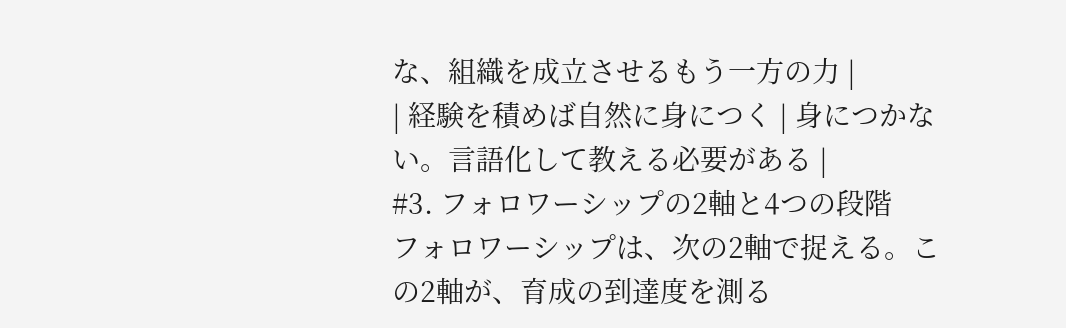な、組織を成立させるもう一方の力 |
| 経験を積めば自然に身につく | 身につかない。言語化して教える必要がある |
#3. フォロワーシップの2軸と4つの段階
フォロワーシップは、次の2軸で捉える。この2軸が、育成の到達度を測る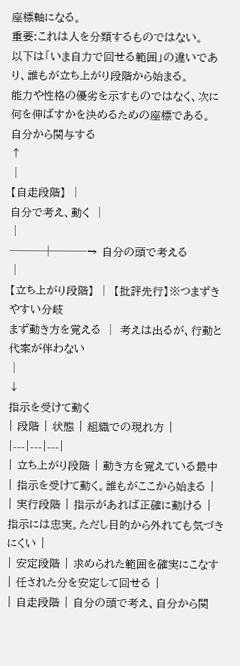座標軸になる。
重要:これは人を分類するものではない。
以下は「いま自力で回せる範囲」の違いであり、誰もが立ち上がり段階から始まる。
能力や性格の優劣を示すものではなく、次に何を伸ばすかを決めるための座標である。
自分から関与する
↑
│
【自走段階】 │
自分で考え、動く │
│
───┼───→ 自分の頭で考える
│
【立ち上がり段階】 │ 【批評先行】※つまずきやすい分岐
まず動き方を覚える │ 考えは出るが、行動と代案が伴わない
│
↓
指示を受けて動く
| 段階 | 状態 | 組織での現れ方 |
|---|---|---|
| 立ち上がり段階 | 動き方を覚えている最中 | 指示を受けて動く。誰もがここから始まる |
| 実行段階 | 指示があれば正確に動ける | 指示には忠実。ただし目的から外れても気づきにくい |
| 安定段階 | 求められた範囲を確実にこなす | 任された分を安定して回せる |
| 自走段階 | 自分の頭で考え、自分から関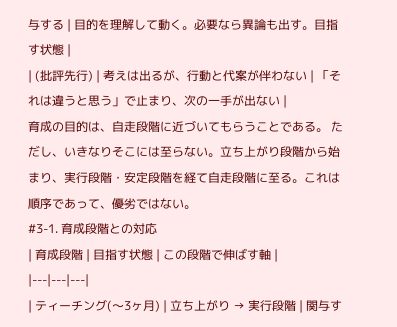与する | 目的を理解して動く。必要なら異論も出す。目指す状態 |
| (批評先行) | 考えは出るが、行動と代案が伴わない | 「それは違うと思う」で止まり、次の一手が出ない |
育成の目的は、自走段階に近づいてもらうことである。 ただし、いきなりそこには至らない。立ち上がり段階から始まり、実行段階・安定段階を経て自走段階に至る。これは順序であって、優劣ではない。
#3-1. 育成段階との対応
| 育成段階 | 目指す状態 | この段階で伸ばす軸 |
|---|---|---|
| ティーチング(〜3ヶ月) | 立ち上がり → 実行段階 | 関与す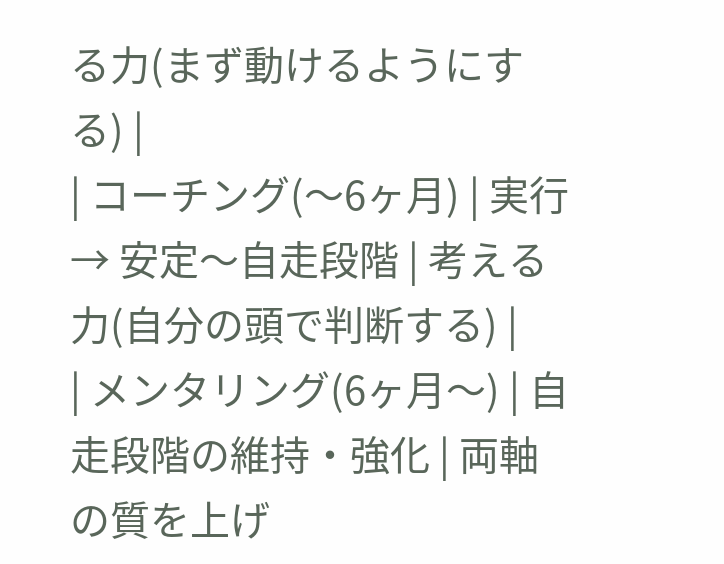る力(まず動けるようにする) |
| コーチング(〜6ヶ月) | 実行 → 安定〜自走段階 | 考える力(自分の頭で判断する) |
| メンタリング(6ヶ月〜) | 自走段階の維持・強化 | 両軸の質を上げ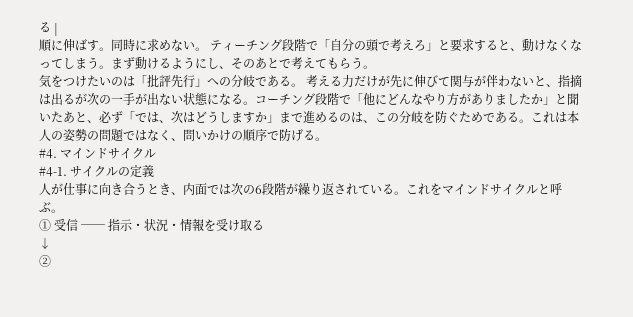る |
順に伸ばす。同時に求めない。 ティーチング段階で「自分の頭で考えろ」と要求すると、動けなくなってしまう。まず動けるようにし、そのあとで考えてもらう。
気をつけたいのは「批評先行」への分岐である。 考える力だけが先に伸びて関与が伴わないと、指摘は出るが次の一手が出ない状態になる。コーチング段階で「他にどんなやり方がありましたか」と聞いたあと、必ず「では、次はどうしますか」まで進めるのは、この分岐を防ぐためである。これは本人の姿勢の問題ではなく、問いかけの順序で防げる。
#4. マインドサイクル
#4-1. サイクルの定義
人が仕事に向き合うとき、内面では次の6段階が繰り返されている。これをマインドサイクルと呼ぶ。
① 受信 ── 指示・状況・情報を受け取る
↓
②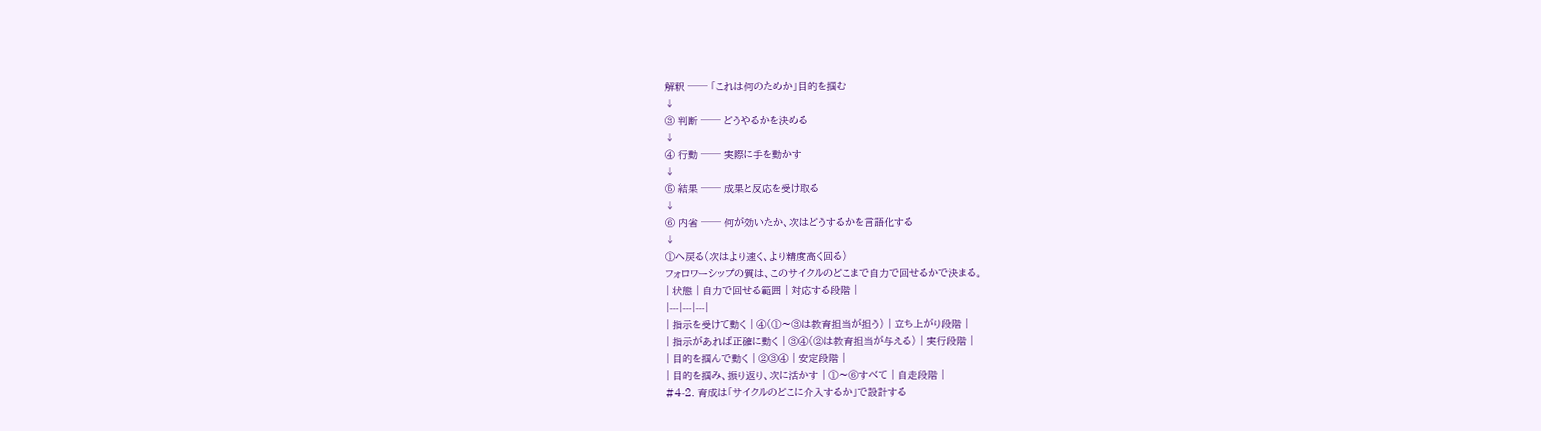解釈 ── 「これは何のためか」目的を掴む
↓
③ 判断 ── どうやるかを決める
↓
④ 行動 ── 実際に手を動かす
↓
⑤ 結果 ── 成果と反応を受け取る
↓
⑥ 内省 ── 何が効いたか、次はどうするかを言語化する
↓
①へ戻る(次はより速く、より精度高く回る)
フォロワーシップの質は、このサイクルのどこまで自力で回せるかで決まる。
| 状態 | 自力で回せる範囲 | 対応する段階 |
|---|---|---|
| 指示を受けて動く | ④(①〜③は教育担当が担う) | 立ち上がり段階 |
| 指示があれば正確に動く | ③④(②は教育担当が与える) | 実行段階 |
| 目的を掴んで動く | ②③④ | 安定段階 |
| 目的を掴み、振り返り、次に活かす | ①〜⑥すべて | 自走段階 |
#4-2. 育成は「サイクルのどこに介入するか」で設計する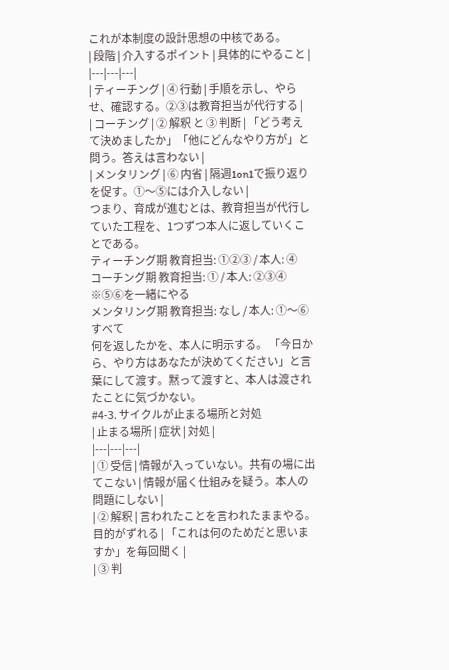これが本制度の設計思想の中核である。
| 段階 | 介入するポイント | 具体的にやること |
|---|---|---|
| ティーチング | ④ 行動 | 手順を示し、やらせ、確認する。②③は教育担当が代行する |
| コーチング | ② 解釈 と ③ 判断 | 「どう考えて決めましたか」「他にどんなやり方が」と問う。答えは言わない |
| メンタリング | ⑥ 内省 | 隔週1on1で振り返りを促す。①〜⑤には介入しない |
つまり、育成が進むとは、教育担当が代行していた工程を、1つずつ本人に返していくことである。
ティーチング期 教育担当: ①②③ / 本人: ④
コーチング期 教育担当: ① / 本人: ②③④ ※⑤⑥を一緒にやる
メンタリング期 教育担当: なし / 本人: ①〜⑥すべて
何を返したかを、本人に明示する。 「今日から、やり方はあなたが決めてください」と言葉にして渡す。黙って渡すと、本人は渡されたことに気づかない。
#4-3. サイクルが止まる場所と対処
| 止まる場所 | 症状 | 対処 |
|---|---|---|
| ① 受信 | 情報が入っていない。共有の場に出てこない | 情報が届く仕組みを疑う。本人の問題にしない |
| ② 解釈 | 言われたことを言われたままやる。目的がずれる | 「これは何のためだと思いますか」を毎回聞く |
| ③ 判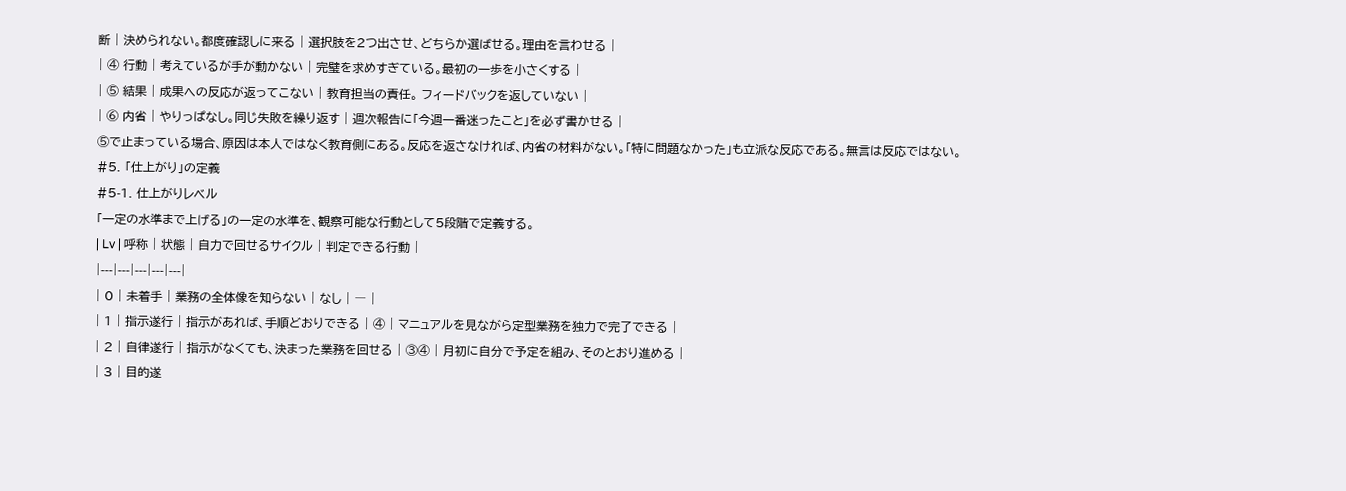断 | 決められない。都度確認しに来る | 選択肢を2つ出させ、どちらか選ばせる。理由を言わせる |
| ④ 行動 | 考えているが手が動かない | 完璧を求めすぎている。最初の一歩を小さくする |
| ⑤ 結果 | 成果への反応が返ってこない | 教育担当の責任。 フィードバックを返していない |
| ⑥ 内省 | やりっぱなし。同じ失敗を繰り返す | 週次報告に「今週一番迷ったこと」を必ず書かせる |
⑤で止まっている場合、原因は本人ではなく教育側にある。反応を返さなければ、内省の材料がない。「特に問題なかった」も立派な反応である。無言は反応ではない。
#5. 「仕上がり」の定義
#5-1. 仕上がりレベル
「一定の水準まで上げる」の一定の水準を、観察可能な行動として5段階で定義する。
| Lv | 呼称 | 状態 | 自力で回せるサイクル | 判定できる行動 |
|---|---|---|---|---|
| 0 | 未着手 | 業務の全体像を知らない | なし | ― |
| 1 | 指示遂行 | 指示があれば、手順どおりできる | ④ | マニュアルを見ながら定型業務を独力で完了できる |
| 2 | 自律遂行 | 指示がなくても、決まった業務を回せる | ③④ | 月初に自分で予定を組み、そのとおり進める |
| 3 | 目的遂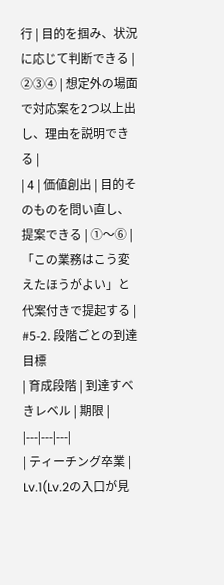行 | 目的を掴み、状況に応じて判断できる | ②③④ | 想定外の場面で対応案を2つ以上出し、理由を説明できる |
| 4 | 価値創出 | 目的そのものを問い直し、提案できる | ①〜⑥ | 「この業務はこう変えたほうがよい」と代案付きで提起する |
#5-2. 段階ごとの到達目標
| 育成段階 | 到達すべきレベル | 期限 |
|---|---|---|
| ティーチング卒業 | Lv.1(Lv.2の入口が見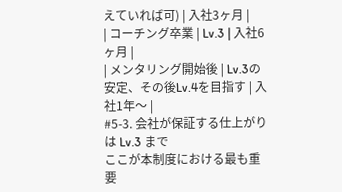えていれば可) | 入社3ヶ月 |
| コーチング卒業 | Lv.3 | 入社6ヶ月 |
| メンタリング開始後 | Lv.3の安定、その後Lv.4を目指す | 入社1年〜 |
#5-3. 会社が保証する仕上がりは Lv.3 まで
ここが本制度における最も重要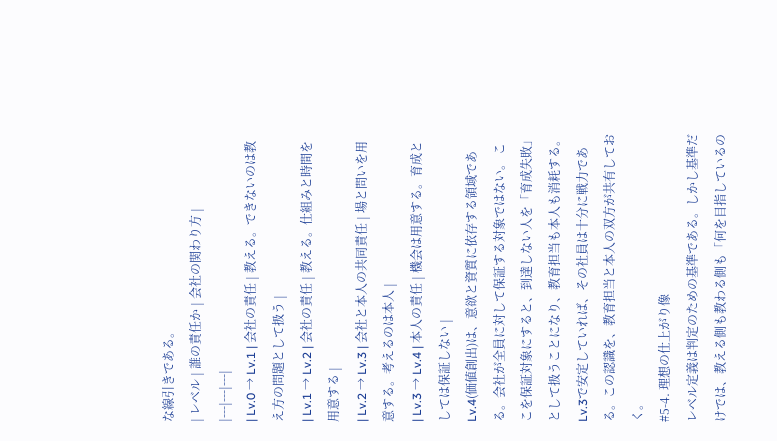な線引きである。
| レベル | 誰の責任か | 会社の関わり方 |
|---|---|---|
| Lv.0 → Lv.1 | 会社の責任 | 教える。できないのは教え方の問題として扱う |
| Lv.1 → Lv.2 | 会社の責任 | 教える。仕組みと時間を用意する |
| Lv.2 → Lv.3 | 会社と本人の共同責任 | 場と問いを用意する。考えるのは本人 |
| Lv.3 → Lv.4 | 本人の責任 | 機会は用意する。育成としては保証しない |
Lv.4(価値創出)は、意欲と資質に依存する領域である。会社が全員に対して保証する対象ではない。 ここを保証対象にすると、到達しない人を「育成失敗」として扱うことになり、教育担当も本人も消耗する。
Lv.3で安定していれば、その社員は十分に戦力である。この認識を、教育担当と本人の双方が共有しておく。
#5-4. 理想の仕上がり像
レベル定義は判定のための基準である。しかし基準だけでは、教える側も教わる側も「何を目指しているの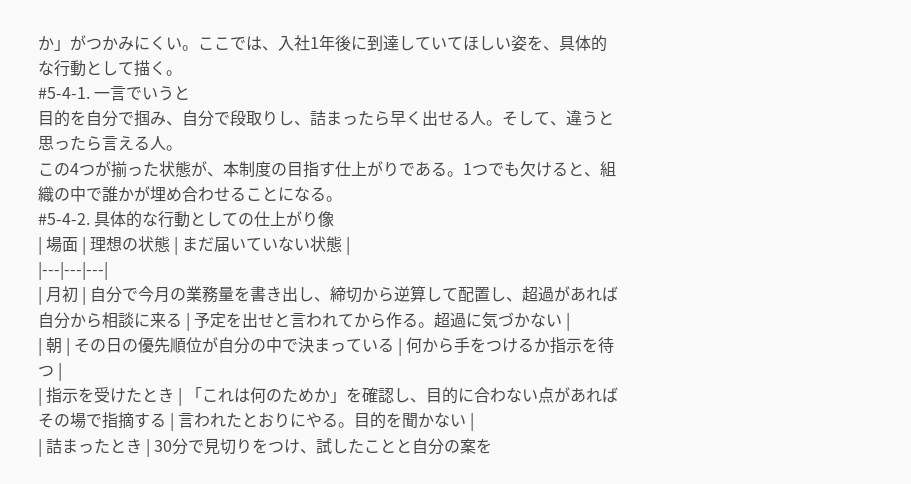か」がつかみにくい。ここでは、入社1年後に到達していてほしい姿を、具体的な行動として描く。
#5-4-1. 一言でいうと
目的を自分で掴み、自分で段取りし、詰まったら早く出せる人。そして、違うと思ったら言える人。
この4つが揃った状態が、本制度の目指す仕上がりである。1つでも欠けると、組織の中で誰かが埋め合わせることになる。
#5-4-2. 具体的な行動としての仕上がり像
| 場面 | 理想の状態 | まだ届いていない状態 |
|---|---|---|
| 月初 | 自分で今月の業務量を書き出し、締切から逆算して配置し、超過があれば自分から相談に来る | 予定を出せと言われてから作る。超過に気づかない |
| 朝 | その日の優先順位が自分の中で決まっている | 何から手をつけるか指示を待つ |
| 指示を受けたとき | 「これは何のためか」を確認し、目的に合わない点があればその場で指摘する | 言われたとおりにやる。目的を聞かない |
| 詰まったとき | 30分で見切りをつけ、試したことと自分の案を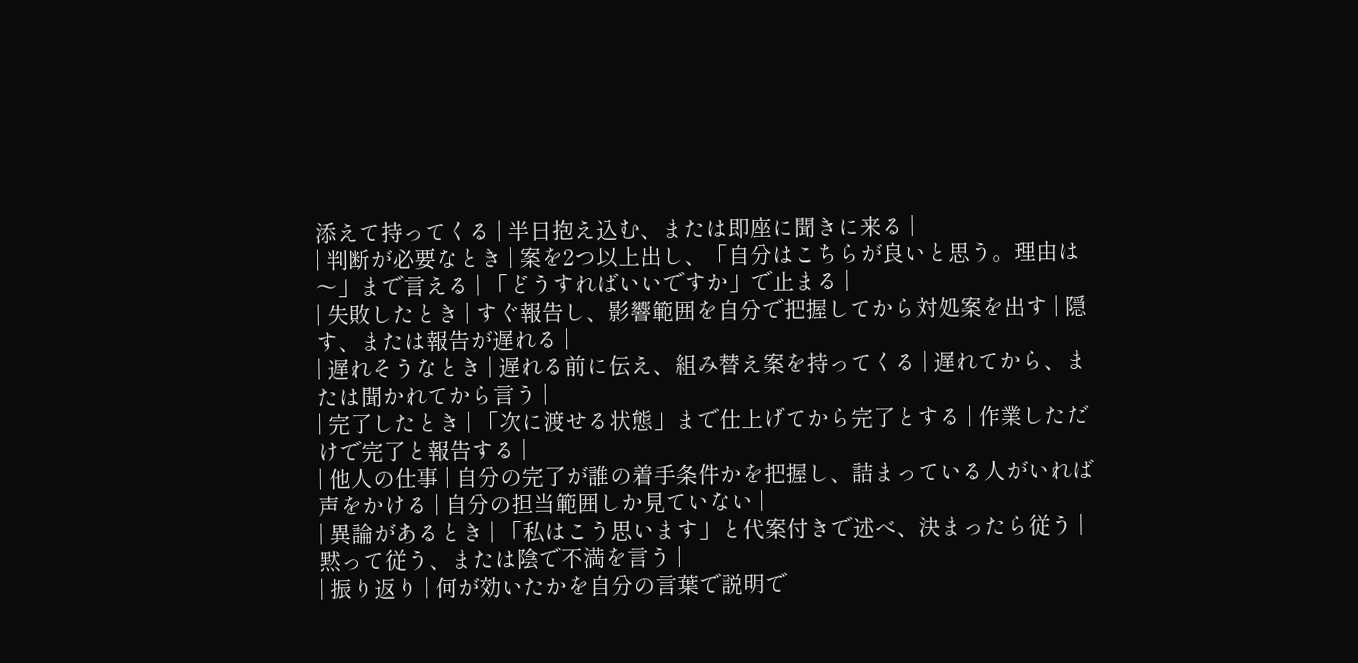添えて持ってくる | 半日抱え込む、または即座に聞きに来る |
| 判断が必要なとき | 案を2つ以上出し、「自分はこちらが良いと思う。理由は〜」まで言える | 「どうすればいいですか」で止まる |
| 失敗したとき | すぐ報告し、影響範囲を自分で把握してから対処案を出す | 隠す、または報告が遅れる |
| 遅れそうなとき | 遅れる前に伝え、組み替え案を持ってくる | 遅れてから、または聞かれてから言う |
| 完了したとき | 「次に渡せる状態」まで仕上げてから完了とする | 作業しただけで完了と報告する |
| 他人の仕事 | 自分の完了が誰の着手条件かを把握し、詰まっている人がいれば声をかける | 自分の担当範囲しか見ていない |
| 異論があるとき | 「私はこう思います」と代案付きで述べ、決まったら従う | 黙って従う、または陰で不満を言う |
| 振り返り | 何が効いたかを自分の言葉で説明で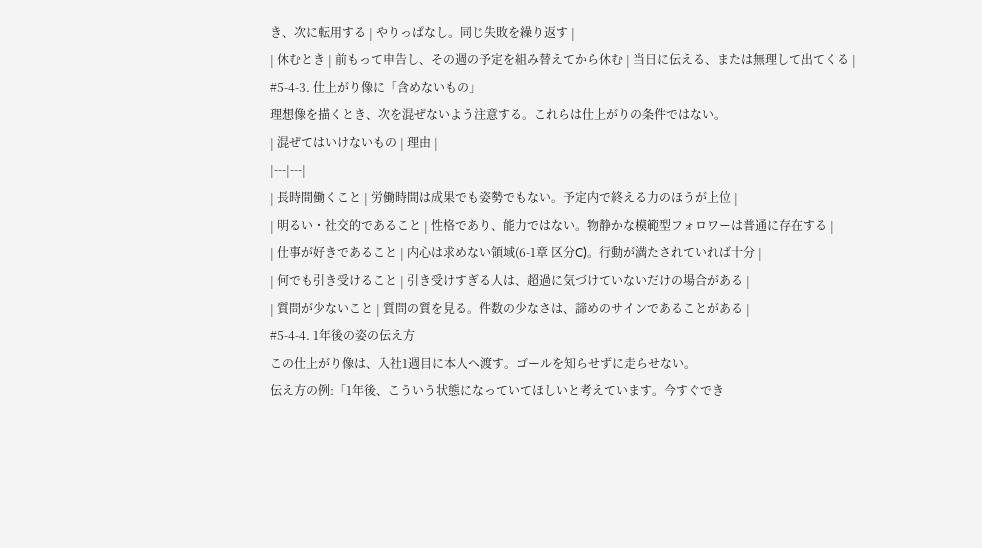き、次に転用する | やりっぱなし。同じ失敗を繰り返す |
| 休むとき | 前もって申告し、その週の予定を組み替えてから休む | 当日に伝える、または無理して出てくる |
#5-4-3. 仕上がり像に「含めないもの」
理想像を描くとき、次を混ぜないよう注意する。これらは仕上がりの条件ではない。
| 混ぜてはいけないもの | 理由 |
|---|---|
| 長時間働くこと | 労働時間は成果でも姿勢でもない。予定内で終える力のほうが上位 |
| 明るい・社交的であること | 性格であり、能力ではない。物静かな模範型フォロワーは普通に存在する |
| 仕事が好きであること | 内心は求めない領域(6-1章 区分C)。行動が満たされていれば十分 |
| 何でも引き受けること | 引き受けすぎる人は、超過に気づけていないだけの場合がある |
| 質問が少ないこと | 質問の質を見る。件数の少なさは、諦めのサインであることがある |
#5-4-4. 1年後の姿の伝え方
この仕上がり像は、入社1週目に本人へ渡す。ゴールを知らせずに走らせない。
伝え方の例:「1年後、こういう状態になっていてほしいと考えています。今すぐでき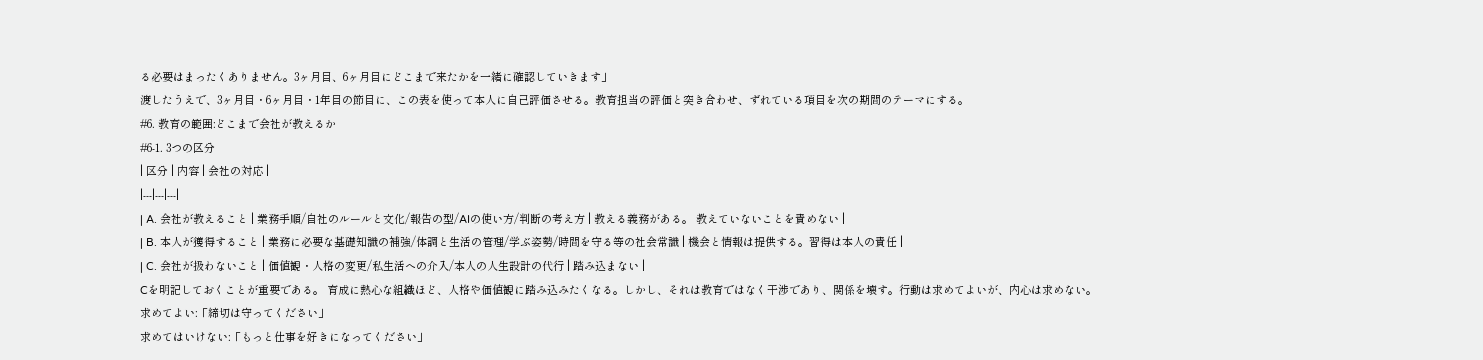る必要はまったくありません。3ヶ月目、6ヶ月目にどこまで来たかを一緒に確認していきます」
渡したうえで、3ヶ月目・6ヶ月目・1年目の節目に、この表を使って本人に自己評価させる。教育担当の評価と突き合わせ、ずれている項目を次の期間のテーマにする。
#6. 教育の範囲:どこまで会社が教えるか
#6-1. 3つの区分
| 区分 | 内容 | 会社の対応 |
|---|---|---|
| A. 会社が教えること | 業務手順/自社のルールと文化/報告の型/AIの使い方/判断の考え方 | 教える義務がある。 教えていないことを責めない |
| B. 本人が獲得すること | 業務に必要な基礎知識の補強/体調と生活の管理/学ぶ姿勢/時間を守る等の社会常識 | 機会と情報は提供する。習得は本人の責任 |
| C. 会社が扱わないこと | 価値観・人格の変更/私生活への介入/本人の人生設計の代行 | 踏み込まない |
Cを明記しておくことが重要である。 育成に熱心な組織ほど、人格や価値観に踏み込みたくなる。しかし、それは教育ではなく干渉であり、関係を壊す。行動は求めてよいが、内心は求めない。
求めてよい:「締切は守ってください」
求めてはいけない:「もっと仕事を好きになってください」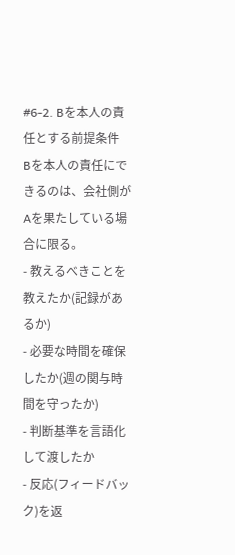#6-2. Bを本人の責任とする前提条件
Bを本人の責任にできるのは、会社側がAを果たしている場合に限る。
- 教えるべきことを教えたか(記録があるか)
- 必要な時間を確保したか(週の関与時間を守ったか)
- 判断基準を言語化して渡したか
- 反応(フィードバック)を返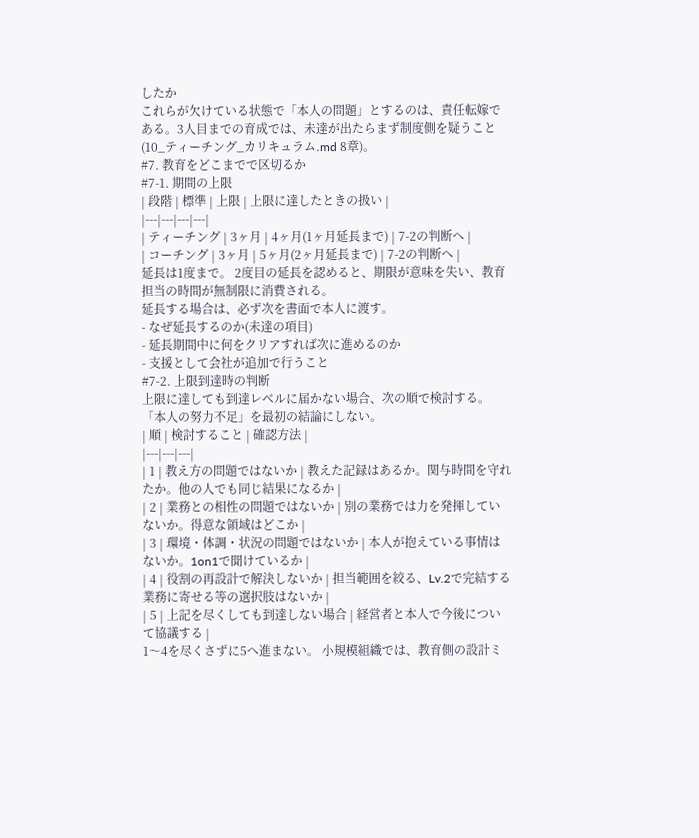したか
これらが欠けている状態で「本人の問題」とするのは、責任転嫁である。3人目までの育成では、未達が出たらまず制度側を疑うこと(10_ティーチング_カリキュラム.md 8章)。
#7. 教育をどこまでで区切るか
#7-1. 期間の上限
| 段階 | 標準 | 上限 | 上限に達したときの扱い |
|---|---|---|---|
| ティーチング | 3ヶ月 | 4ヶ月(1ヶ月延長まで) | 7-2の判断へ |
| コーチング | 3ヶ月 | 5ヶ月(2ヶ月延長まで) | 7-2の判断へ |
延長は1度まで。 2度目の延長を認めると、期限が意味を失い、教育担当の時間が無制限に消費される。
延長する場合は、必ず次を書面で本人に渡す。
- なぜ延長するのか(未達の項目)
- 延長期間中に何をクリアすれば次に進めるのか
- 支援として会社が追加で行うこと
#7-2. 上限到達時の判断
上限に達しても到達レベルに届かない場合、次の順で検討する。「本人の努力不足」を最初の結論にしない。
| 順 | 検討すること | 確認方法 |
|---|---|---|
| 1 | 教え方の問題ではないか | 教えた記録はあるか。関与時間を守れたか。他の人でも同じ結果になるか |
| 2 | 業務との相性の問題ではないか | 別の業務では力を発揮していないか。得意な領域はどこか |
| 3 | 環境・体調・状況の問題ではないか | 本人が抱えている事情はないか。1on1で聞けているか |
| 4 | 役割の再設計で解決しないか | 担当範囲を絞る、Lv.2で完結する業務に寄せる等の選択肢はないか |
| 5 | 上記を尽くしても到達しない場合 | 経営者と本人で今後について協議する |
1〜4を尽くさずに5へ進まない。 小規模組織では、教育側の設計ミ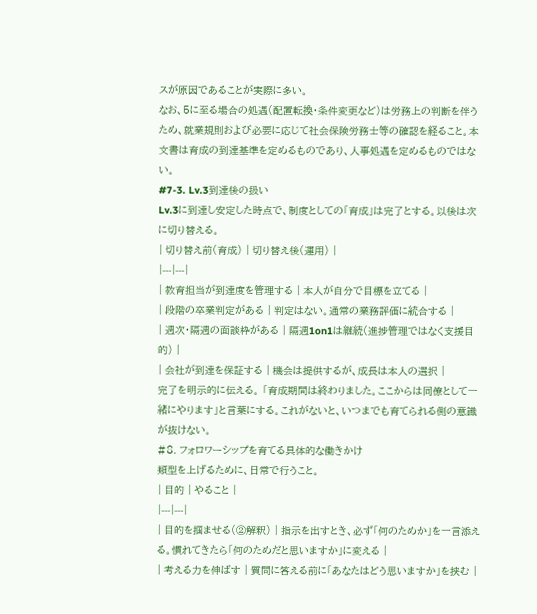スが原因であることが実際に多い。
なお、5に至る場合の処遇(配置転換・条件変更など)は労務上の判断を伴うため、就業規則および必要に応じて社会保険労務士等の確認を経ること。本文書は育成の到達基準を定めるものであり、人事処遇を定めるものではない。
#7-3. Lv.3到達後の扱い
Lv.3に到達し安定した時点で、制度としての「育成」は完了とする。以後は次に切り替える。
| 切り替え前(育成) | 切り替え後(運用) |
|---|---|
| 教育担当が到達度を管理する | 本人が自分で目標を立てる |
| 段階の卒業判定がある | 判定はない。通常の業務評価に統合する |
| 週次・隔週の面談枠がある | 隔週1on1は継続(進捗管理ではなく支援目的) |
| 会社が到達を保証する | 機会は提供するが、成長は本人の選択 |
完了を明示的に伝える。 「育成期間は終わりました。ここからは同僚として一緒にやります」と言葉にする。これがないと、いつまでも育てられる側の意識が抜けない。
#8. フォロワーシップを育てる具体的な働きかけ
類型を上げるために、日常で行うこと。
| 目的 | やること |
|---|---|
| 目的を掴ませる(②解釈) | 指示を出すとき、必ず「何のためか」を一言添える。慣れてきたら「何のためだと思いますか」に変える |
| 考える力を伸ばす | 質問に答える前に「あなたはどう思いますか」を挟む |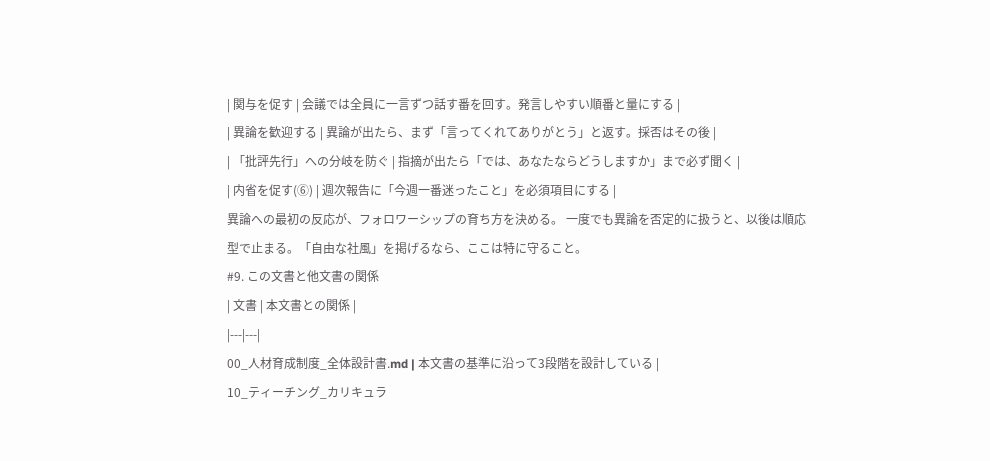| 関与を促す | 会議では全員に一言ずつ話す番を回す。発言しやすい順番と量にする |
| 異論を歓迎する | 異論が出たら、まず「言ってくれてありがとう」と返す。採否はその後 |
| 「批評先行」への分岐を防ぐ | 指摘が出たら「では、あなたならどうしますか」まで必ず聞く |
| 内省を促す(⑥) | 週次報告に「今週一番迷ったこと」を必須項目にする |
異論への最初の反応が、フォロワーシップの育ち方を決める。 一度でも異論を否定的に扱うと、以後は順応型で止まる。「自由な社風」を掲げるなら、ここは特に守ること。
#9. この文書と他文書の関係
| 文書 | 本文書との関係 |
|---|---|
00_人材育成制度_全体設計書.md | 本文書の基準に沿って3段階を設計している |
10_ティーチング_カリキュラ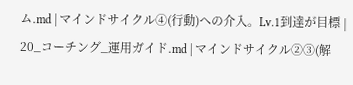ム.md | マインドサイクル④(行動)への介入。Lv.1到達が目標 |
20_コーチング_運用ガイド.md | マインドサイクル②③(解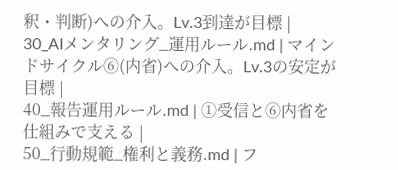釈・判断)への介入。Lv.3到達が目標 |
30_AIメンタリング_運用ルール.md | マインドサイクル⑥(内省)への介入。Lv.3の安定が目標 |
40_報告運用ルール.md | ①受信と⑥内省を仕組みで支える |
50_行動規範_権利と義務.md | フ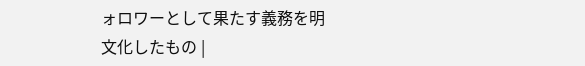ォロワーとして果たす義務を明文化したもの |